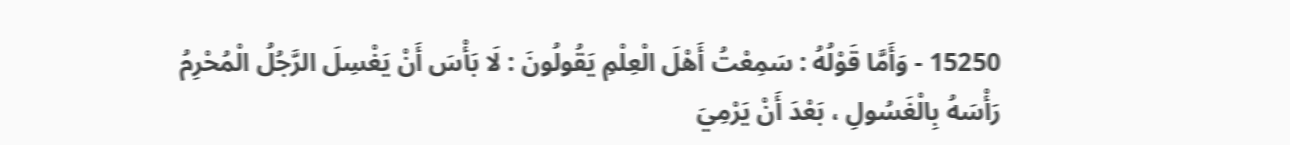15250 - وَأَمَّا قَوْلُهُ : سَمِعْتُ أَهْلَ الْعِلْمِ يَقُولُونَ : لَا بَأْسَ أَنْ يَغْسِلَ الرَّجُلُ الْمُحْرِمُ رَأْسَهُ بِالْغَسُولِ ، بَعْدَ أَنْ يَرْمِيَ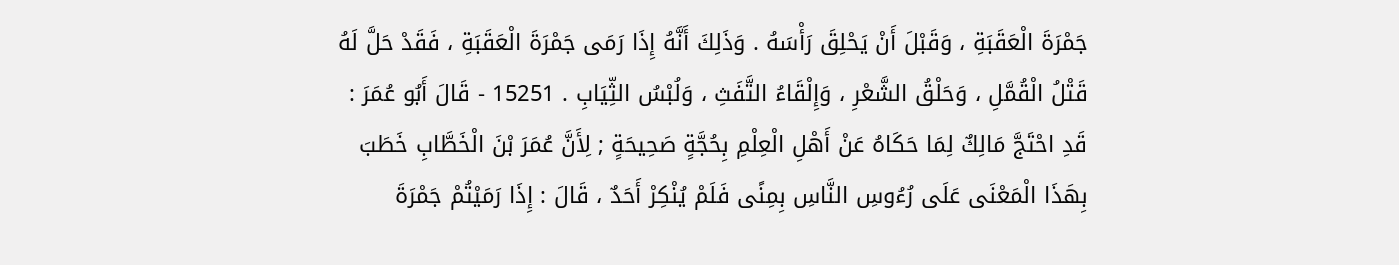جَمْرَةَ الْعَقَبَةِ ، وَقَبْلَ أَنْ يَحْلِقَ رَأْسَهُ . وَذَلِكَ أَنَّهُ إِذَا رَمَى جَمْرَةَ الْعَقَبَةِ ، فَقَدْ حَلَّ لَهُ قَتْلُ الْقُمَّلِ ، وَحَلْقُ الشَّعْرِ ، وَإِلْقَاءُ التَّفَثِ ، وَلُبْسُ الثِّيَابِ . 15251 - قَالَ أَبُو عُمَرَ : قَدِ احْتَجَّ مَالِكٌ لِمَا حَكَاهُ عَنْ أَهْلِ الْعِلْمِ بِحُجَّةٍ صَحِيحَةٍ ; لِأَنَّ عُمَرَ بْنَ الْخَطَّابِ خَطَبَ بِهَذَا الْمَعْنَى عَلَى رُءُوسِ النَّاسِ بِمِنًى فَلَمْ يُنْكِرْ أَحَدٌ ، قَالَ : إِذَا رَمَيْتُمْ جَمْرَةَ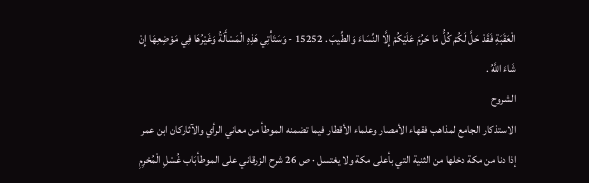الْعَقَبَةِ فَقَدْ حَلَّ لَكُمْ كُلُّ مَا حَرُمَ عَلَيْكُمْ إِلَّا النِّسَاءَ وَالطِّيبَ . 15252 - وَسَتَأْتِي هَذِهِ الْمَسْأَلَةُ وَغَيْرُهَا فِي مَوْضِعِهَا إِنْ شَاءَ اللَّهُ .
الشروح
الاستذكار الجامع لمذاهب فقهاء الأمصار وعلماء الأقطار فيما تضمنه الموطأ من معاني الرأي والآثاركان ابن عمر إذا دنا من مكة دخلها من الثنية التي بأعلى مكة ولا يغتسل · ص 26 شرح الزرقاني على الموطأبَاب غُسْلِ الْمُحْرِمِ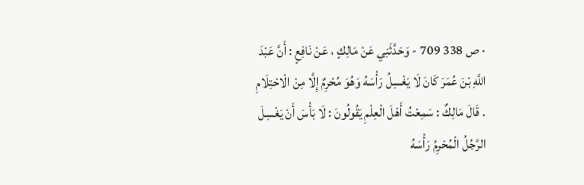· ص 338 709 - وَحَدَّثَنِي عَنْ مَالِكٍ ، عَنْ نَافِعٍ : أَنَّ عَبْدَ اللَّهِ بْنَ عُمَرَ كَانَ لَا يَغْسِلُ رَأْسَهُ وَهُوَ مُحْرِمٌ إِلَّا مِنْ الْاحْتِلَامِ . قَالَ مَالِكٌ : سَمِعْتُ أَهْلَ الْعِلْمِ يَقُولُونَ : لَا بَأْسَ أَنْ يَغْسِلَ الرَّجُلُ الْمُحْرِمُ رَأْسَهُ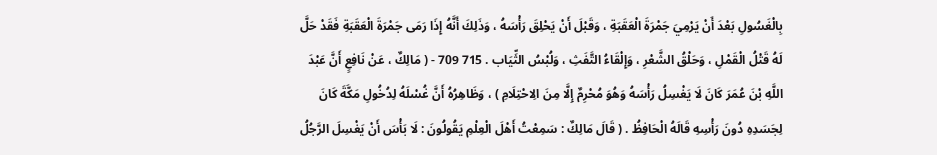بِالْغَسُولِ بَعْدَ أَنْ يَرْمِيَ جَمْرَةَ الْعَقَبَةِ ، وَقَبْلَ أَنْ يَحْلِقَ رَأْسَهُ ، وَذَلِكَ أَنَّهُ إِذَا رَمَى جَمْرَةَ الْعَقَبَةِ فَقَدْ حَلَّ لَهُ قَتْلُ الْقَمْلِ ، وَحَلْقُ الشَّعْرِ ، وَإِلْقَاءُ التَّفَثِ ، وَلُبْسُ الثِّيَاب . 715 709 - ( مَالِكٌ ، عَنْ نَافِعٍ أَنَّ عَبْدَ اللَّهِ بْنَ عُمَرَ كَانَ لَا يَغْسِلُ رَأْسَهُ وَهُوَ مُحْرِمٌ إِلَّا مِنَ الِاحْتِلَامِ ) ، وَظَاهِرُهُ أَنَّ غُسْلَهُ لِدُخُولِ مَكَّةَ كَانَ لِجَسَدِهِ دُونَ رَأْسِهِ قَالَهُ الْحَافِظُ . ( قَالَ مَالِكٌ : سَمِعْتُ أَهْلَ الْعِلْمِ يَقُولُونَ : لَا بَأْسَ أَنْ يَغْسِلَ الرَّجُلُ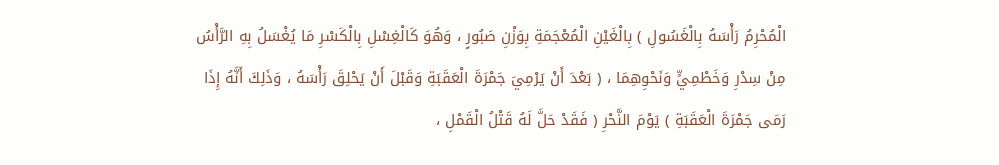الْمُحْرِمُ رَأْسَهُ بِالْغَسُولِ ) بِالْغَيْنِ الْمُعْجَمَةِ بِوَزْنِ صَبُورٍ ، وَهُوَ كَالْغِسْلِ بِالْكَسْرِ مَا يُغْسَلُ بِهِ الرَّأْسُ مِنْ سِدْرِ وَخَطْمِيٍّ وَنَحْوِهِمَا ، ( بَعْدَ أَنْ يَرْمِيَ جَمْرَةَ الْعَقَبَةِ وَقَبْلَ أَنْ يَحْلِقَ رَأْسَهُ ، وَذَلِكَ أَنَّهُ إِذَا رَمَى جَمْرَةَ الْعَقَبَةِ ) يَوْمَ النَّحْرِ ( فَقَدْ حَلَّ لَهُ قَتْلُ الْقَمْلِ ،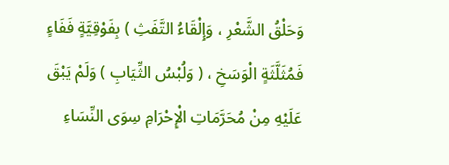وَحَلْقُ الشَّعْرِ ، وَإِلْقَاءُ التَّفَثِ ) بِفَوْقِيَّةٍ فَفَاءٍ فَمُثَلَّثَةٍ الْوَسَخِ ، ( وَلُبْسُ الثِّيَابِ ) وَلَمْ يَبْقَ عَلَيْهِ مِنْ مُحَرَّمَاتِ الْإِحْرَامِ سِوَى النِّسَاءِ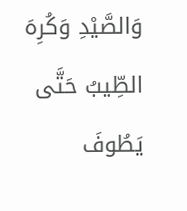وَالصَّيْدِ وَكُرِهَ الطِّيبُ حَتَّى يَطُوفَ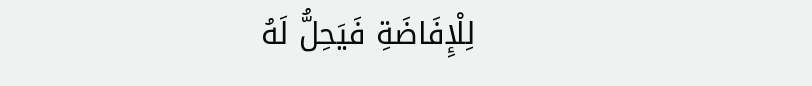لِلْإِفَاضَةِ فَيَحِلُّ لَهُ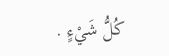كُلُّ شَيْءٍ .